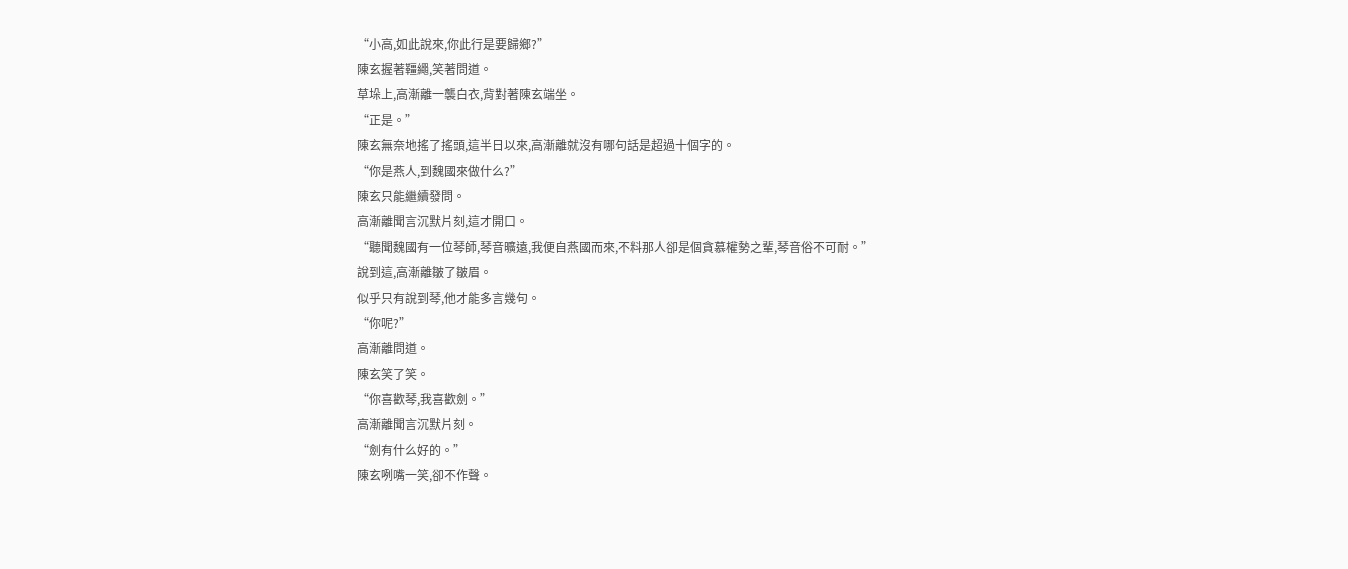“小高,如此說來,你此行是要歸鄉?”
陳玄握著韁繩,笑著問道。
草垛上,高漸離一襲白衣,背對著陳玄端坐。
“正是。”
陳玄無奈地搖了搖頭,這半日以來,高漸離就沒有哪句話是超過十個字的。
“你是燕人,到魏國來做什么?”
陳玄只能繼續發問。
高漸離聞言沉默片刻,這才開口。
“聽聞魏國有一位琴師,琴音曠遠,我便自燕國而來,不料那人卻是個貪慕權勢之輩,琴音俗不可耐。”
說到這,高漸離皺了皺眉。
似乎只有說到琴,他才能多言幾句。
“你呢?”
高漸離問道。
陳玄笑了笑。
“你喜歡琴,我喜歡劍。”
高漸離聞言沉默片刻。
“劍有什么好的。”
陳玄咧嘴一笑,卻不作聲。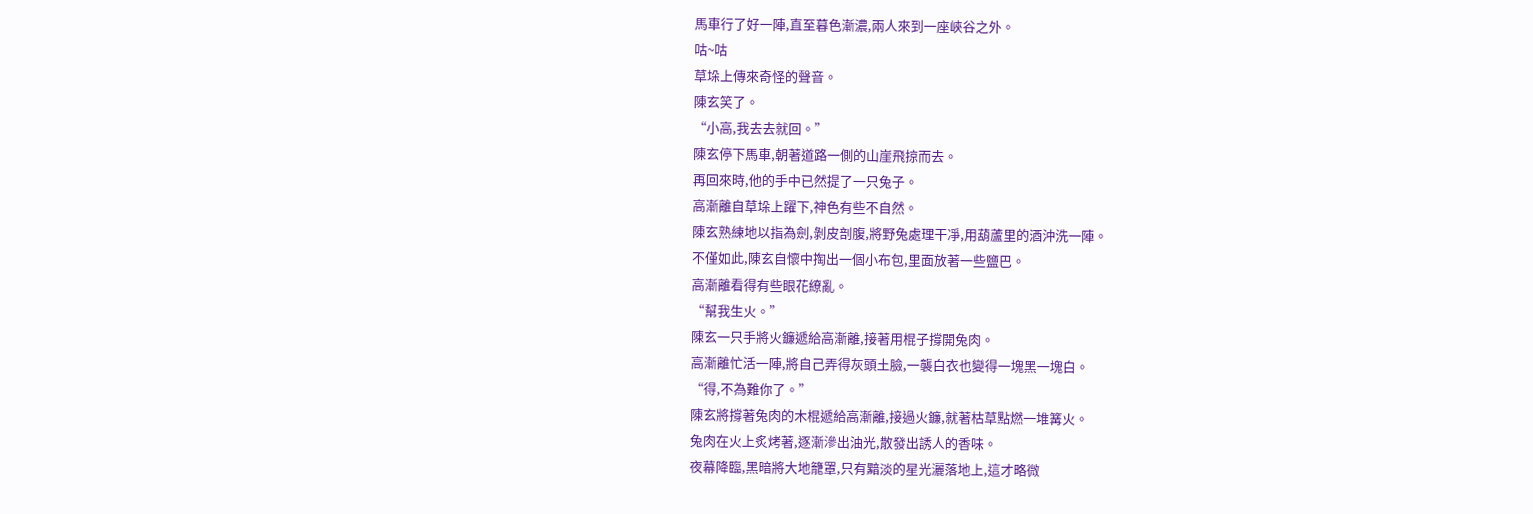馬車行了好一陣,直至暮色漸濃,兩人來到一座峽谷之外。
咕~咕
草垛上傳來奇怪的聲音。
陳玄笑了。
“小高,我去去就回。”
陳玄停下馬車,朝著道路一側的山崖飛掠而去。
再回來時,他的手中已然提了一只兔子。
高漸離自草垛上躍下,神色有些不自然。
陳玄熟練地以指為劍,剝皮剖腹,將野兔處理干凈,用葫蘆里的酒沖洗一陣。
不僅如此,陳玄自懷中掏出一個小布包,里面放著一些鹽巴。
高漸離看得有些眼花繚亂。
“幫我生火。”
陳玄一只手將火鐮遞給高漸離,接著用棍子撐開兔肉。
高漸離忙活一陣,將自己弄得灰頭土臉,一襲白衣也變得一塊黑一塊白。
“得,不為難你了。”
陳玄將撐著兔肉的木棍遞給高漸離,接過火鐮,就著枯草點燃一堆篝火。
兔肉在火上炙烤著,逐漸滲出油光,散發出誘人的香味。
夜幕降臨,黑暗將大地籠罩,只有黯淡的星光灑落地上,這才略微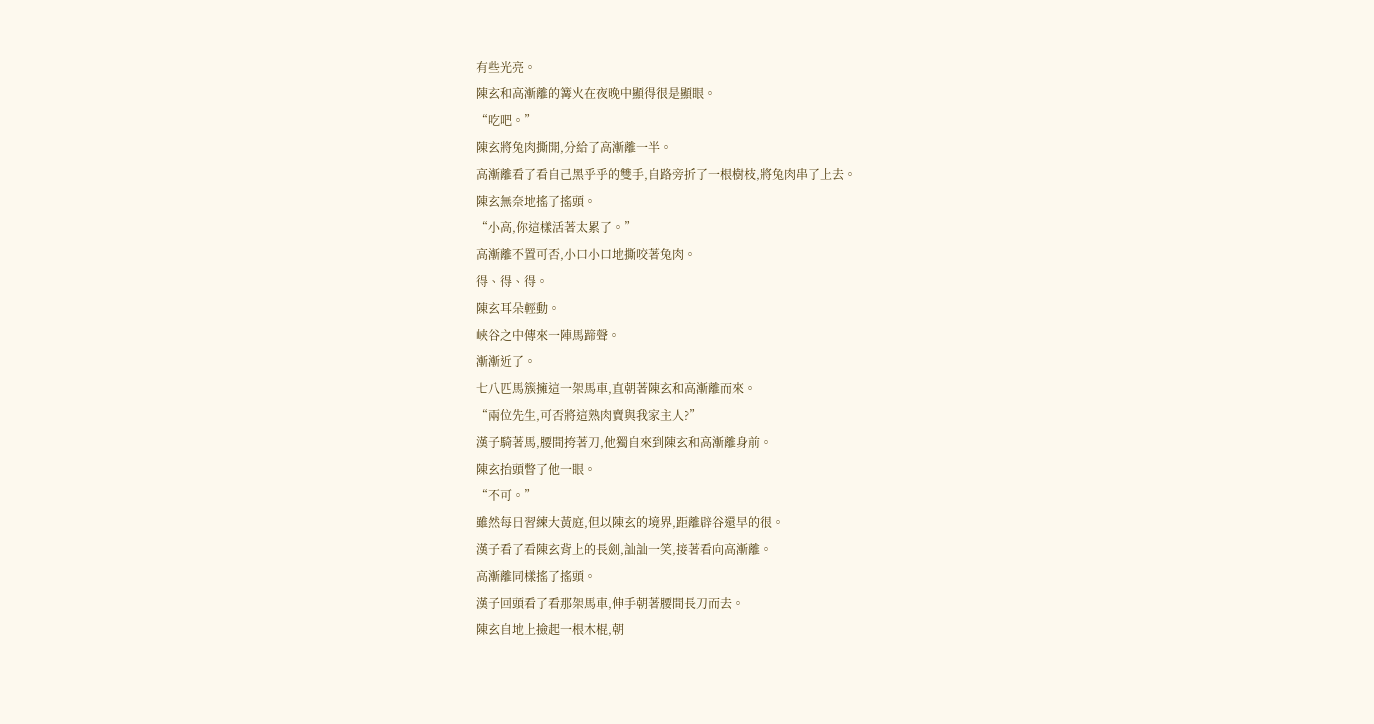有些光亮。
陳玄和高漸離的篝火在夜晚中顯得很是顯眼。
“吃吧。”
陳玄將兔肉撕開,分給了高漸離一半。
高漸離看了看自己黑乎乎的雙手,自路旁折了一根樹枝,將兔肉串了上去。
陳玄無奈地搖了搖頭。
“小高,你這樣活著太累了。”
高漸離不置可否,小口小口地撕咬著兔肉。
得、得、得。
陳玄耳朵輕動。
峽谷之中傳來一陣馬蹄聲。
漸漸近了。
七八匹馬簇擁這一架馬車,直朝著陳玄和高漸離而來。
“兩位先生,可否將這熟肉賣與我家主人?”
漢子騎著馬,腰間挎著刀,他獨自來到陳玄和高漸離身前。
陳玄抬頭瞥了他一眼。
“不可。”
雖然每日習練大黃庭,但以陳玄的境界,距離辟谷還早的很。
漢子看了看陳玄背上的長劍,訕訕一笑,接著看向高漸離。
高漸離同樣搖了搖頭。
漢子回頭看了看那架馬車,伸手朝著腰間長刀而去。
陳玄自地上撿起一根木棍,朝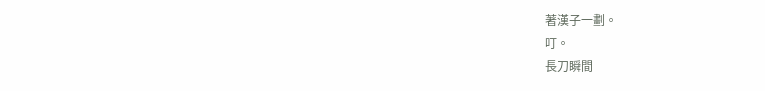著漢子一劃。
叮。
長刀瞬間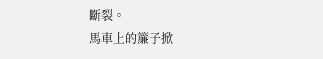斷裂。
馬車上的簾子掀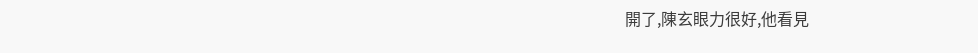開了,陳玄眼力很好,他看見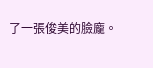了一張俊美的臉龐。